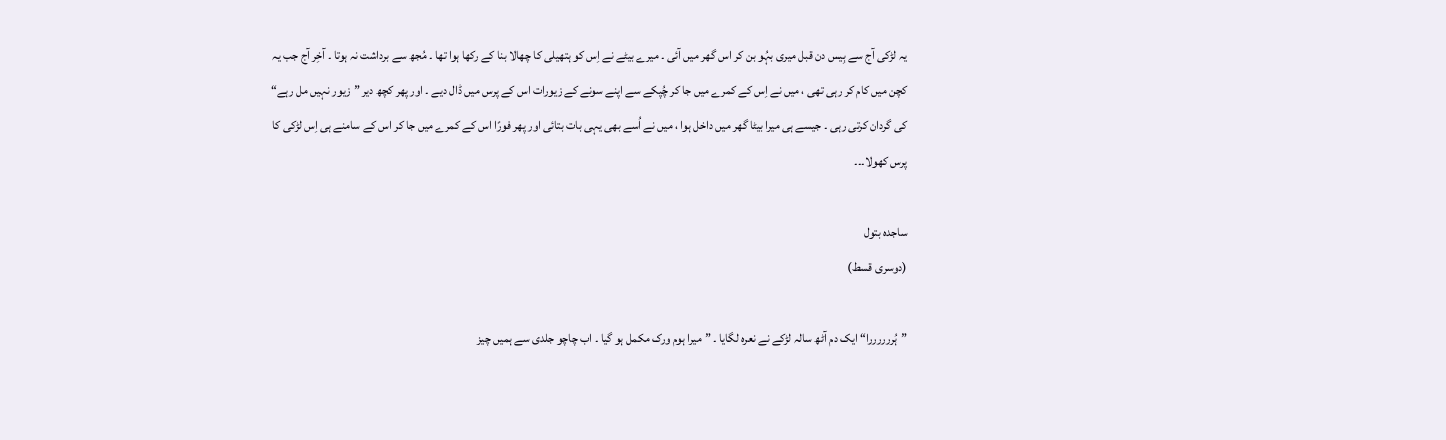یہ لڑکی آج سے بِیس دن قبل میری بہُو بن کر اس گھر میں آئی ۔ میرے بیٹے نے اِس کو ہتھیلی کا چھالا بنا کے رکھا ہوا تھا ۔ مُجھ سے برداشت نہ ہوتا ۔ آخِر آج جب یہ کچن میں کام کر رہی تھی ، میں نے اِس کے کمرے میں جا کر چُپکے سے اپنے سونے کے زیورات اس کے پرس میں ڈال دیے ۔ اور پھر کچھ دیر ”زیور نہیں مل رہے“ کی گردان کرتی رہی ۔ جیسے ہی میرا بیٹا گھر میں داخل ہوا ، میں نے اُسے بھی یہی بات بتائی اور پھر فورًا اس کے کمرے میں جا کر اس کے سامنے ہی اِس لڑکی کا پرس کھولا۔۔۔

ساجدہ بتول
(دوسری قسط)

”ہُررررررا“ ایک دم آٹھ سالہ لڑکے نے نعرہ لگایا ۔ ”میرا ہوم ورک مکمل ہو گیا ۔ اب چاچو جلدی سے ہمیں چیز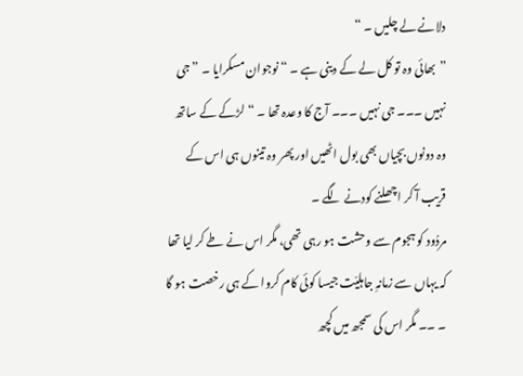دلانے لے چلیں ۔ “
”بھائی وہ تو کل لے کے دینی ہے ۔ “ نوجوان مسکرایا ۔ ”جی نہیں ۔۔۔ جی نہیں ۔۔۔ آج کا وعدہ تھا ۔ “ لڑکے کے ساتھ وہ دونوں بچیاں بھی بول اٹھیں اور پھر وہ تینوں ہی اس کے قریب آ کر اچھلنے کودنے لگے ۔
مردُود کو ہجوم سے وحشت ہو رہی تھی، مگر اس نے طے کر لیا تھا کہ یہاں سے زمانہِ جاہلیّت جیسا کوئی کام کروا کے ہی رخصت ہو گا ۔ ۔۔ مگر اس کی سمجھ میں کچھ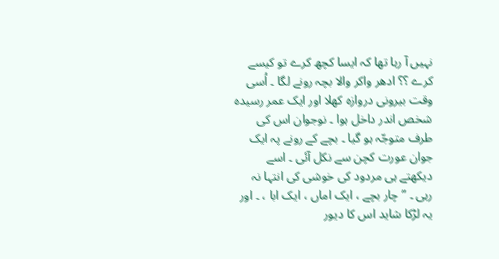نہیں آ رہا تھا کہ ایسا کچھ کرے تو کیسے کرے ؟؟ ادھر واکر والا بچہ رونے لگا ۔ اُسی وقت بیرونی دروازہ کھلا اور ایک عمر رسیدہ شخص اندر داخل ہوا ۔ نوجوان اس کی طرف متوجّہ ہو گیا ۔ بچے کے رونے پہ ایک جوان عورت کچن سے نکل آئی ۔ اسے دیکھتے ہی مردود کی خوشی کی انتہا نہ رہی ۔ ”چار بچے ، ایک اماں ، ایک ابا ، ۔ اور یہ لڑکا شاید اس کا دیور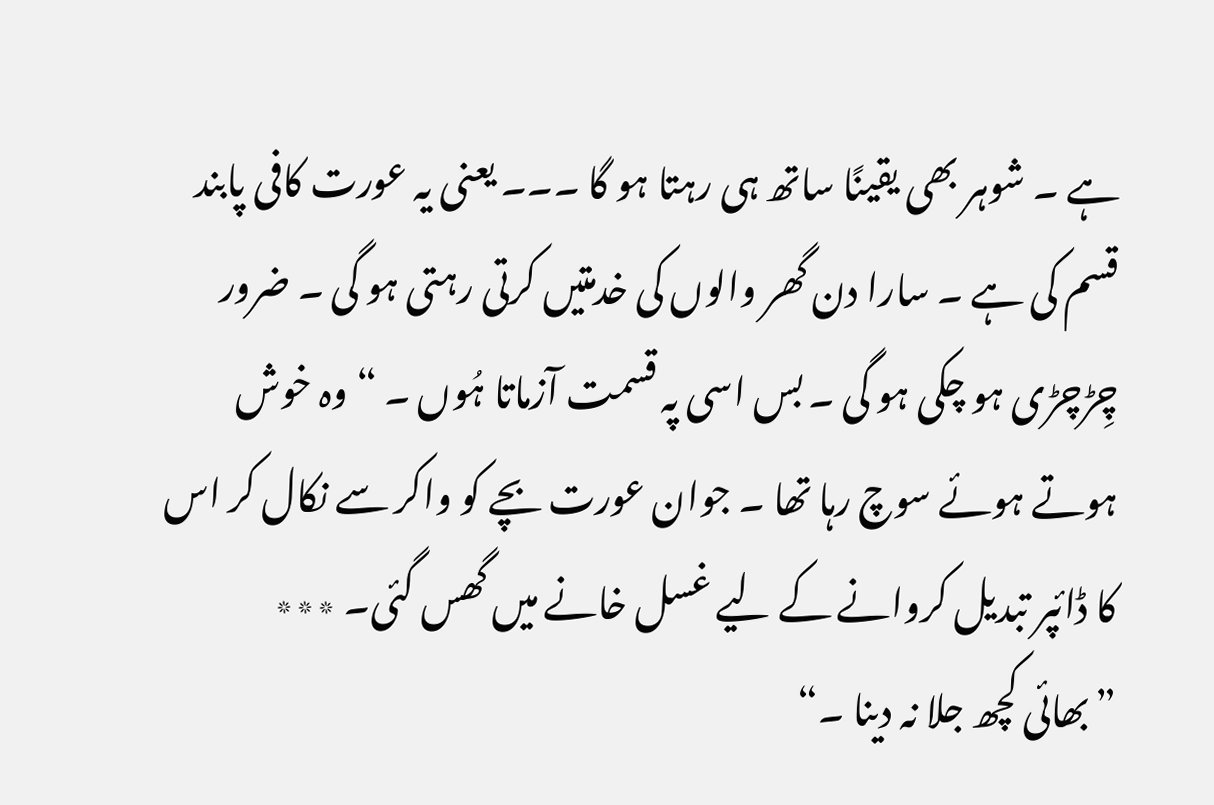ہے ۔ شوہر بھی یقینًا ساتھ ہی رہتا ہو گا ۔۔۔ یعنی یہ عورت کافی پابند قسم کی ہے ۔ سارا دن گھر والوں کی خدمتیں کرتی رہتی ہو گی ۔ ضرور چِڑچڑی ہو چکی ہو گی ۔ بس اسی پہ قسمت آزماتا ہُوں ۔ “ وہ خوش ہوتے ہوئے سوچ رہا تھا ۔ جوان عورت بچے کو واکر سے نکال کر اس کا ڈائپر تبدیل کروانے کے لیے غسل خانے میں گھس گئی۔ ٭٭٭
”بھائی کچھ جلا نہ دینا ۔“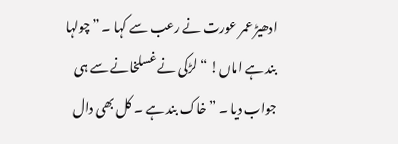ادھیڑ عمر عورت نے رعب سے کہا ۔ ”چولہا بند ہے اماں! “ لڑکی نے غسلخانے سے ہی جواب دیا ۔ ”خاک بند ہے ۔ کل بھی دال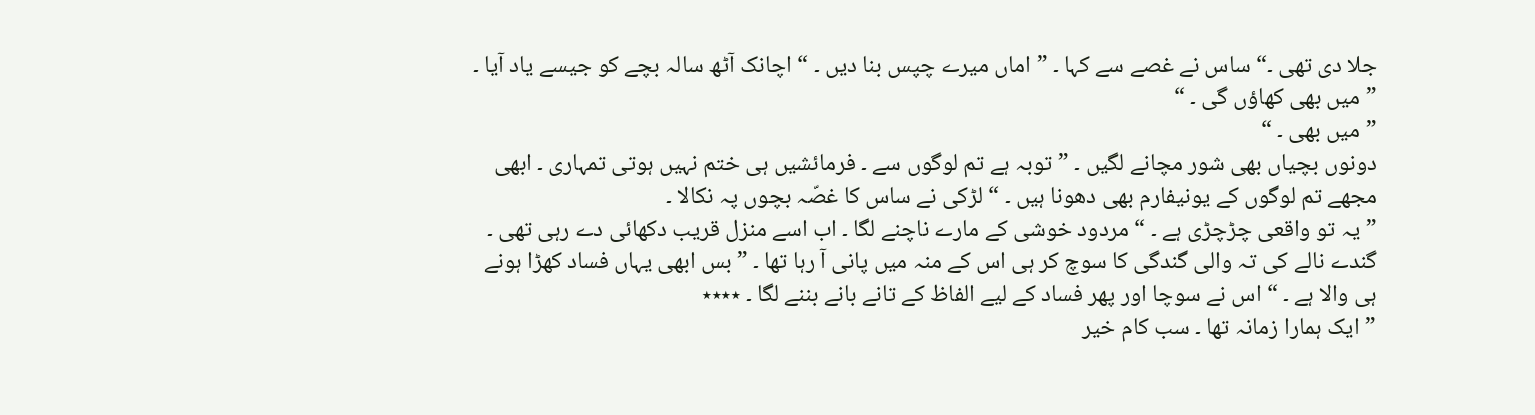جلا دی تھی ۔“ ساس نے غصے سے کہا ۔ ”اماں میرے چپس بنا دیں ۔ “ اچانک آٹھ سالہ بچے کو جیسے یاد آیا ۔ ”میں بھی کھاؤں گی ۔ “
”میں بھی ۔ “
دونوں بچیاں بھی شور مچانے لگیں ۔ ”توبہ ہے تم لوگوں سے ۔ فرمائشیں ہی ختم نہیں ہوتی تمہاری ۔ ابھی مجھے تم لوگوں کے یونیفارم بھی دھونا ہیں ۔ “ لڑکی نے ساس کا غصّہ بچوں پہ نکالا ۔
”یہ تو واقعی چڑچڑی ہے ۔ “ مردود خوشی کے مارے ناچنے لگا ۔ اب اسے منزل قریب دکھائی دے رہی تھی ۔ گندے نالے کی تہ والی گندگی کا سوچ کر ہی اس کے منہ میں پانی آ رہا تھا ۔ ”بس ابھی یہاں فساد کھڑا ہونے ہی والا ہے ۔ “ اس نے سوچا اور پھر فساد کے لیے الفاظ کے تانے بانے بننے لگا ۔ ٭٭٭٭
”ایک ہمارا زمانہ تھا ۔ سب کام خیر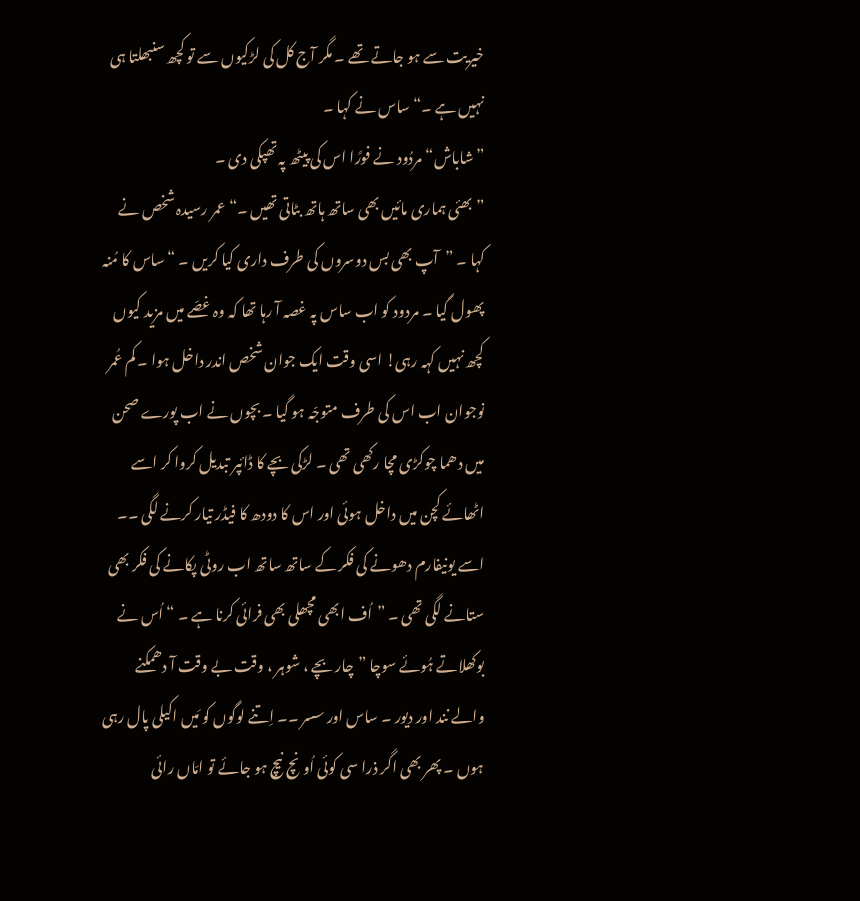خیریت سے ہو جاتے تھے ۔ مگر آج کل کی لڑکیوں سے تو کچھ سنبھلتا ہی نہیں ہے ۔“ ساس نے کہا ۔
”شاباش“ مردُود نے فورًا اس کی پیٹھ پہ تھپکی دی ۔
”بھئی ہماری مائیں بھی ساتھ ہاتھ بٹاتی تھیں ۔“ عمر رسیدہ شخص نے کہا ۔ ”آپ بھی بس دوسروں کی طرف داری کیا کریں ۔ “ ساس کا مُنہ پھول گیا ۔ مردود کو اب ساس پہ غصہ آ رہا تھا کہ وہ غصّے میں مزید کیوں کچھ نہیں کہہ رہی! اسی وقت ایک جوان شخص اندر داخل ہوا ۔ کم عُمر نوجوان اب اس کی طرف متوجّہ ہو گیا ۔ بچوں نے اب پورے صحن میں دھما چوکڑی مچا رکھی تھی ۔ لڑکی بچے کا ڈائپر تبدیل کروا کر اسے اٹھائے کچن میں داخل ہوئی اور اس کا دودھ کا فیڈر تیار کرنے لگی ۔۔ اسے یونیفارم دھونے کی فکر کے ساتھ ساتھ اب روٹی پکانے کی فکر بھی ستانے لگی تھی ۔ ”اُف ابھی مچھلی بھی فرائی کرنا ہے ۔ “ اُس نے بوکھلاتے ہُوئے سوچا ”چار بچے ، شوہر ، وقت بے وقت آ دھمکنے والے نند اور دیور ۔ ساس اور سسر ۔۔ اِتنے لوگوں کو مَیں اکیلی پال رہی ہوں ۔ پھر بھی اگر ذرا سی کوئی اُونچ نیچ ہو جائے تو امّاں رائی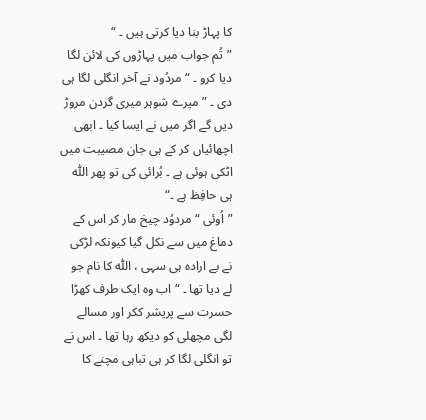کا پہاڑ بنا دیا کرتی ہیں ۔ “
”تُم جواب میں پہاڑوں کی لائن لگا دیا کرو ۔ “ مردُود نے آخر انگلی لگا ہی دی ۔ ”میرے شوہر میری گردن مروڑ دیں گے اگر میں نے ایسا کیا ۔ ابھی اچھائیاں کر کے ہی جان مصیبت میں اٹکی ہوئی ہے ۔ بُرائی کی تو پھر اللّٰہ ہی حافِظ ہے ۔“
”اُوئی “ مردوُد چیخ مار کر اس کے دماغ میں سے نکل گیا کیونکہ لڑکی نے بے ارادہ ہی سہی ، اللّٰہ کا نام جو لے دیا تھا ۔ “ اب وہ ایک طرف کھڑا حسرت سے پریشر ککر اور مسالے لگی مچھلی کو دیکھ رہا تھا ۔ اس نے تو انگلی لگا کر ہی تباہی مچنے کا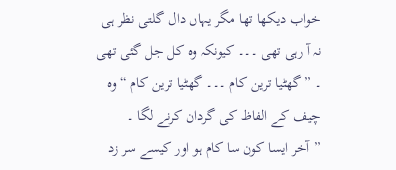خواب دیکھا تھا مگر یہاں دال گلتی نظر ہی نہ آ رہی تھی ۔۔۔ کیونکہ وہ کل جل گئی تھی ۔ ”گھٹیا ترین کام ۔۔۔ گھٹیا ترین کام “ وہ چیف کے الفاظ کی گردان کرنے لگا ۔ ”آخر ایسا کون سا کام ہو اور کیسے سر زد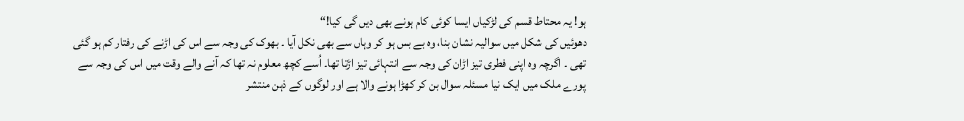ہو! یہ محتاط قسم کی لڑکیاں ایسا کوئی کام ہونے بھی دیں گی کیا!“
دھوئیں کی شکل میں سوالیہ نشان بنا، وہ بے بس ہو کر وہاں سے بھی نکل آیا ۔ بھوک کی وجہ سے اس کی اڑنے کی رفتار کم ہو گئی تھی ۔ اگرچہ وہ اپنی فطری تیز اڑان کی وجہ سے انتہائی تیز اڑتا تھا۔ اُسے کچھ معلوم نہ تھا کہ آنے والے وقت میں اس کی وجہ سے پورے ملک میں ایک نیا مسئلہ سوال بن کر کھڑا ہونے والا ہے اور لوگوں کے ذہن منتشر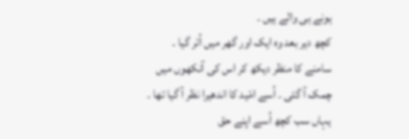ہونے ہی والے ہیں ۔
کچھ دیر بعد وہ ایک اور گھر میں اُتر گیا ۔
سامنے کا منظر دیکھ کر اس کی آنکھوں میں چمک آ گئی ۔ اُسے امّید کا اندھیرا نظر آ گیا تھا ۔ یہاں سب کچھ اُسے اپنے حق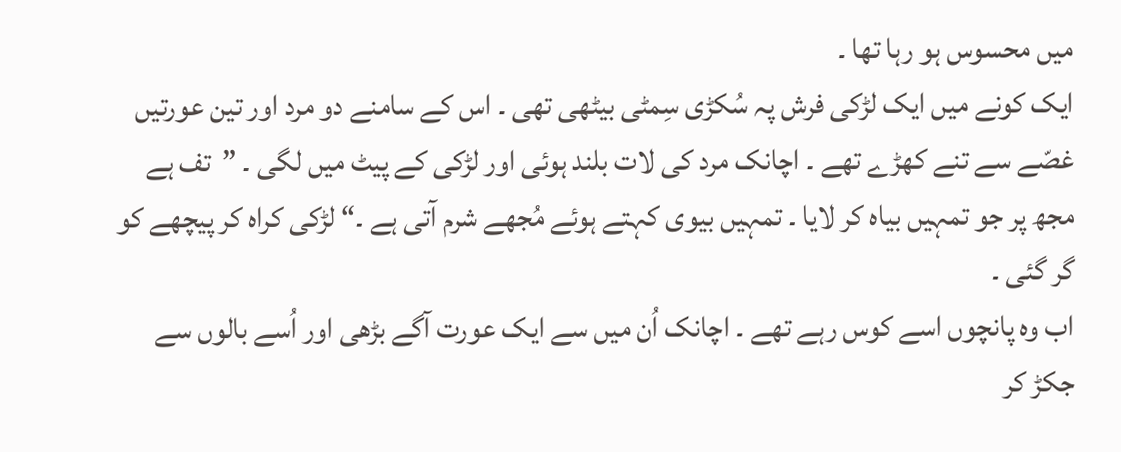میں محسوس ہو رہا تھا ۔
ایک کونے میں ایک لڑکی فرش پہ سُکڑی سِمٹی بیٹھی تھی ۔ اس کے سامنے دو مرد اور تین عورتیں غصّے سے تنے کھڑے تھے ۔ اچانک مرد کی لات بلند ہوئی اور لڑکی کے پیٹ میں لگی ۔ ”تف ہے مجھ پر جو تمہیں بیاہ کر لایا ۔ تمہیں بیوی کہتے ہوئے مُجھے شرم آتی ہے ۔“ لڑکی کراہ کر پیچھے کو گر گئی ۔
اب وہ پانچوں اسے کوس رہے تھے ۔ اچانک اُن میں سے ایک عورت آگے بڑھی اور اُسے بالوں سے جکڑ کر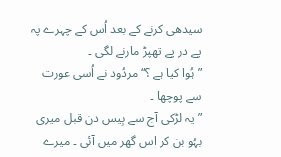سیدھی کرنے کے بعد اُس کے چہرے پہ پے در پے تھپڑ مارنے لگی ۔
”ہُوا کیا ہے ؟“ مردُود نے اُسی عورت سے پوچھا ۔
”یہ لڑکی آج سے بِیس دن قبل میری بہُو بن کر اس گھر میں آئی ۔ میرے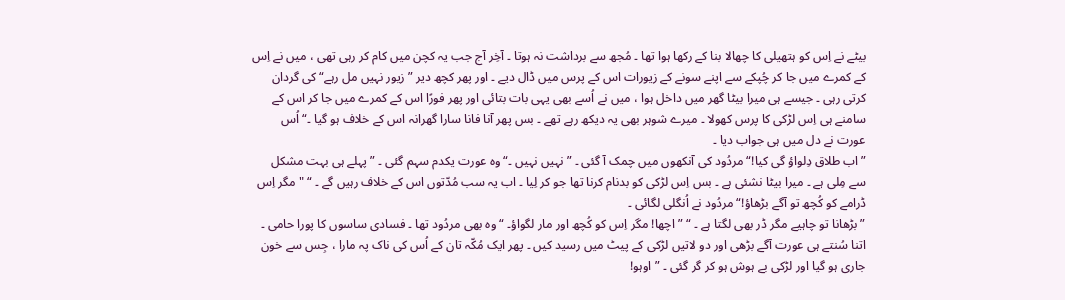بیٹے نے اِس کو ہتھیلی کا چھالا بنا کے رکھا ہوا تھا ۔ مُجھ سے برداشت نہ ہوتا ۔ آخِر آج جب یہ کچن میں کام کر رہی تھی ، میں نے اِس کے کمرے میں جا کر چُپکے سے اپنے سونے کے زیورات اس کے پرس میں ڈال دیے ۔ اور پھر کچھ دیر ”زیور نہیں مل رہے“ کی گردان کرتی رہی ۔ جیسے ہی میرا بیٹا گھر میں داخل ہوا ، میں نے اُسے بھی یہی بات بتائی اور پھر فورًا اس کے کمرے میں جا کر اس کے سامنے ہی اِس لڑکی کا پرس کھولا ۔ میرے شوہر بھی یہ دیکھ رہے تھے ۔ بس پھر آنا فانا سارا گھرانہ اس کے خلاف ہو گیا ۔“ اُس عورت نے دل میں ہی جواب دیا ۔
”اب طلاق دِلواؤ گی کیا!“ مردُود کی آنکھوں میں چمک آ گئی ۔ ”نہیں نہیں ۔“ وہ عورت یکدم سہم گئی ۔ ”پہلے ہی بہت مشکل سے مِلی ہے ۔ میرا بیٹا نشئی ہے ۔ بس اِس لڑکی کو بدنام کرنا تھا جو کر لِیا ۔ اب یہ سب مُدّتوں اس کے خلاف رہیں گے ۔ “ "مگر اِس ڈرامے کو کُچھ تو آگے بڑھاؤ!“ مردُود نے اُنگلی لگائی ۔
”بڑھانا تو چاہیے مگر ڈر بھی لگتا ہے ۔ “ ”اچھا! مگر اِس کو کُچھ اور مار لگواؤ۔ “ وہ بھی مردُود تھا ۔ فسادی ساسوں کا پورا حامی ۔ اتنا سُنتے ہی عورت آگے بڑھی اور دو لاتیں لڑکی کے پیٹ میں رسید کیں ۔ پھر ایک مُکّہ تان کے اُس کی ناک پہ مارا ، جِس سے خون جاری ہو گیا اور لڑکی بے ہوش ہو کر گر گئی ۔ ”اوہو!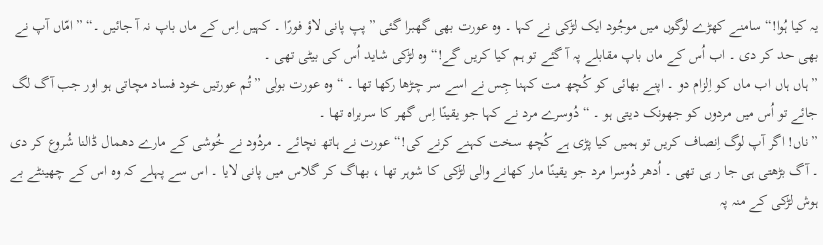یہ کیا ہُوا!“ سامنے کھڑے لوگوں میں موجُود ایک لڑکی نے کہا ۔ وہ عورت بھی گھبرا گئی ”پپ پانی لاؤ فورًا ۔ کہیں اِس کے ماں باپ نہ آ جائیں ۔“ ”امّاں آپ نے بھی حد کر دی ۔ اب اُس کے ماں باپ مقابلے پہ آ گئے تو ہم کیا کریں گے!“ وہ لڑکی شاید اُس کی بیٹی تھی ۔
”ہاں ہاں اب ماں کو اِلزام دو ۔ اپنے بھائی کو کُچھ مت کہنا جِس نے اسے سر چڑھا رکھا تھا ۔ “ وہ عورت بولی ”تُم عورتیں خود فساد مچاتی ہو اور جب آگ لگ جائے تو اُس میں مردوں کو جھونک دیتی ہو ۔ “ دُوسرے مرد نے کہا جو یقینًا اِس گھر کا سربراہ تھا ۔
”ناں! اگر آپ لوگ اِنصاف کریں تو ہمیں کیا پڑی ہے کُچھ سخت کہنے کرنے کی!“ عورت نے ہاتھ نچائے ۔ مردُود نے خُوشی کے مارے دھمال ڈالنا شُروع کر دی ۔ آگ بڑھتی ہی جا ر ہی تھی ۔ اُدھر دُوسرا مرد جو یقینًا مار کھانے والی لڑکی کا شوہر تھا ، بھاگ کر گلاس میں پانی لایا ۔ اس سے پہلے کہ وہ اس کے چھینٹے بے ہوش لڑکی کے منہ پہ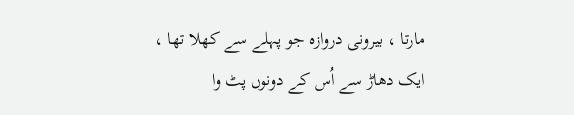مارتا ، بیرونی دروازہ جو پہلے سے کھلا تھا ، ایک دھاڑ سے اُس کے دونوں پٹ وا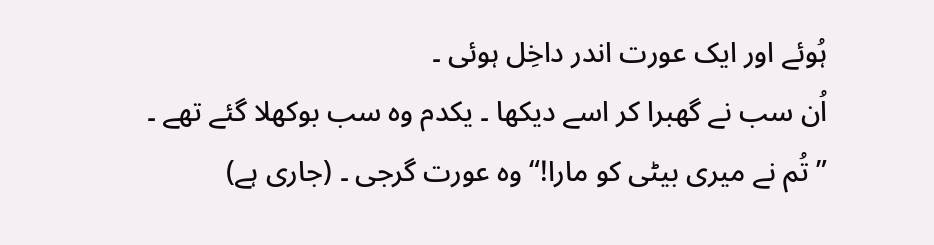ہُوئے اور ایک عورت اندر داخِل ہوئی ۔
اُن سب نے گھبرا کر اسے دیکھا ۔ یکدم وہ سب بوکھلا گئے تھے ۔ ”تُم نے میری بیٹی کو مارا!“ وہ عورت گرجی ۔ (جاری ہے)